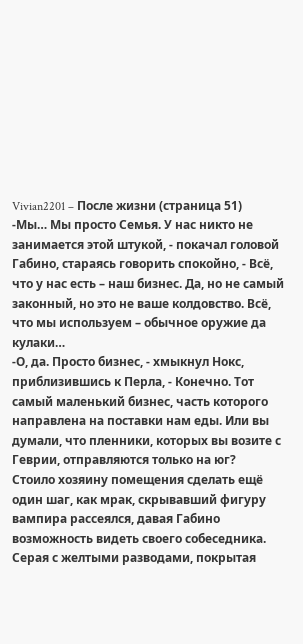Vivian2201 – После жизни (страница 51)
-Мы… Мы просто Семья. У нас никто не занимается этой штукой, - покачал головой Габино, стараясь говорить спокойно, - Всё, что у нас есть – наш бизнес. Да, но не самый законный, но это не ваше колдовство. Всё, что мы используем – обычное оружие да кулаки…
-О, да. Просто бизнес, - хмыкнул Нокс, приблизившись к Перла, - Конечно. Тот самый маленький бизнес, часть которого направлена на поставки нам еды. Или вы думали, что пленники, которых вы возите с Геврии, отправляются только на юг?
Стоило хозяину помещения сделать ещё один шаг, как мрак, скрывавший фигуру вампира рассеялся, давая Габино возможность видеть своего собеседника. Серая с желтыми разводами, покрытая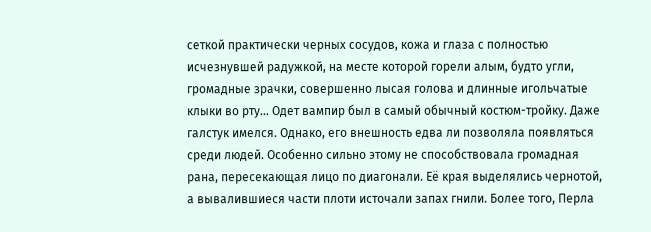сеткой практически черных сосудов, кожа и глаза с полностью исчезнувшей радужкой, на месте которой горели алым, будто угли, громадные зрачки, совершенно лысая голова и длинные игольчатые клыки во рту… Одет вампир был в самый обычный костюм-тройку. Даже галстук имелся. Однако, его внешность едва ли позволяла появляться среди людей. Особенно сильно этому не способствовала громадная рана, пересекающая лицо по диагонали. Её края выделялись чернотой, а вывалившиеся части плоти источали запах гнили. Более того, Перла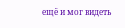ещё и мог видеть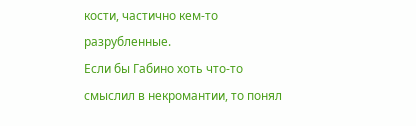кости, частично кем-то разрубленные.
Если бы Габино хоть что-то смыслил в некромантии, то понял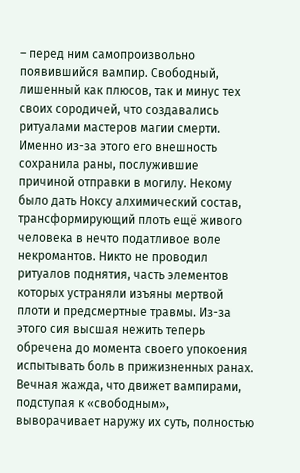– перед ним самопроизвольно появившийся вампир. Свободный, лишенный как плюсов, так и минус тех своих сородичей, что создавались ритуалами мастеров магии смерти. Именно из-за этого его внешность сохранила раны, послужившие причиной отправки в могилу. Некому было дать Ноксу алхимический состав, трансформирующий плоть ещё живого человека в нечто податливое воле некромантов. Никто не проводил ритуалов поднятия, часть элементов которых устраняли изъяны мертвой плоти и предсмертные травмы. Из-за этого сия высшая нежить теперь обречена до момента своего упокоения испытывать боль в прижизненных ранах. Вечная жажда, что движет вампирами, подступая к «свободным», выворачивает наружу их суть, полностью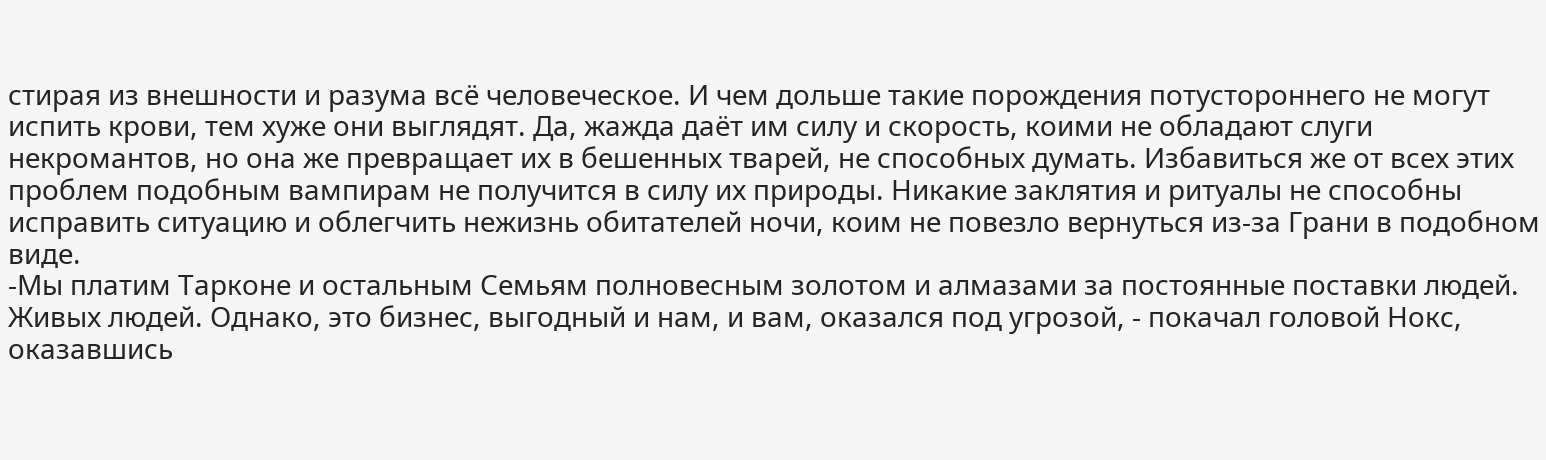стирая из внешности и разума всё человеческое. И чем дольше такие порождения потустороннего не могут испить крови, тем хуже они выглядят. Да, жажда даёт им силу и скорость, коими не обладают слуги некромантов, но она же превращает их в бешенных тварей, не способных думать. Избавиться же от всех этих проблем подобным вампирам не получится в силу их природы. Никакие заклятия и ритуалы не способны исправить ситуацию и облегчить нежизнь обитателей ночи, коим не повезло вернуться из-за Грани в подобном виде.
-Мы платим Тарконе и остальным Семьям полновесным золотом и алмазами за постоянные поставки людей. Живых людей. Однако, это бизнес, выгодный и нам, и вам, оказался под угрозой, - покачал головой Нокс, оказавшись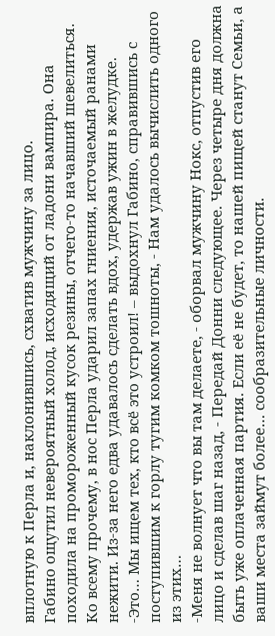вплотную к Перла и, наклонившись, схватив мужчину за лицо.
Габино ощутил невероятный холод, исходящий от ладони вампира. Она походила на промороженный кусок резины, отчего-то начавший шевелиться. Ко всему прочему, в нос Перла ударил запах гниения, источаемый ранами нежити. Из-за него едва удавалось сделать вдох, удержав ужин в желудке.
-Это… Мы ищем тех, кто всё это устроил! – выдохнул Габино, справившись с поступившим к горлу тугим комком тошноты, - Нам удалось вычислить одного из этих…
-Меня не волнует что вы там делаете, - оборвал мужчину Нокс, отпустив его лицо и сделав шаг назад, - Передай Донни следующее. Через четыре дня должна быть уже оплаченная партия. Если её не будет, то нашей пищей станут Семьи, а ваши места займут более… сообразительные личности.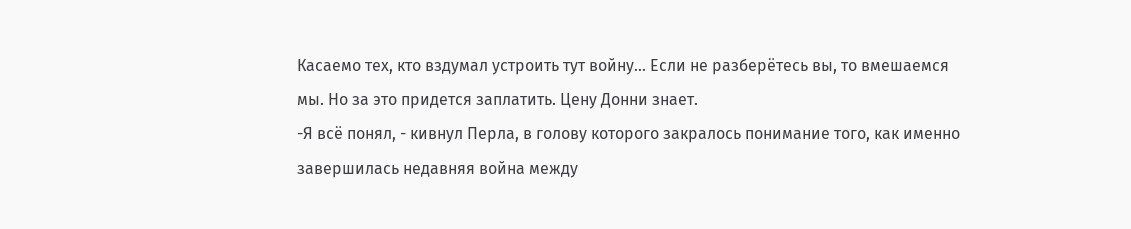Касаемо тех, кто вздумал устроить тут войну… Если не разберётесь вы, то вмешаемся мы. Но за это придется заплатить. Цену Донни знает.
-Я всё понял, - кивнул Перла, в голову которого закралось понимание того, как именно завершилась недавняя война между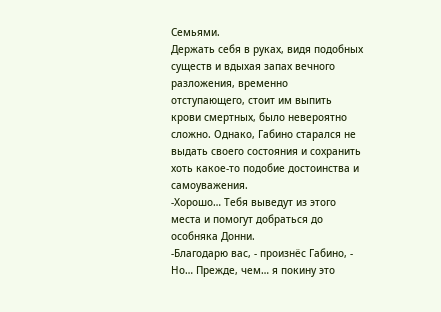Семьями.
Держать себя в руках, видя подобных существ и вдыхая запах вечного разложения, временно отступающего, стоит им выпить крови смертных, было невероятно сложно. Однако, Габино старался не выдать своего состояния и сохранить хоть какое-то подобие достоинства и самоуважения.
-Хорошо… Тебя выведут из этого места и помогут добраться до особняка Донни.
-Благодарю вас, - произнёс Габино, - Но… Прежде, чем… я покину это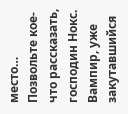место… Позвольте кое-что рассказать, господин Нокс.
Вампир, уже закутавшийся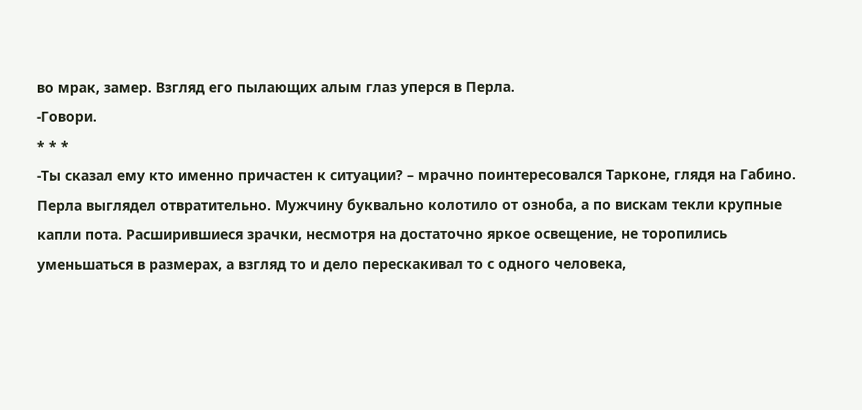во мрак, замер. Взгляд его пылающих алым глаз уперся в Перла.
-Говори.
* * *
-Ты сказал ему кто именно причастен к ситуации? – мрачно поинтересовался Тарконе, глядя на Габино.
Перла выглядел отвратительно. Мужчину буквально колотило от озноба, а по вискам текли крупные капли пота. Расширившиеся зрачки, несмотря на достаточно яркое освещение, не торопились уменьшаться в размерах, а взгляд то и дело перескакивал то с одного человека,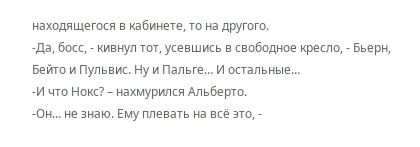находящегося в кабинете, то на другого.
-Да, босс, - кивнул тот, усевшись в свободное кресло, - Бьерн, Бейто и Пульвис. Ну и Пальге… И остальные…
-И что Нокс? – нахмурился Альберто.
-Он… не знаю. Ему плевать на всё это, -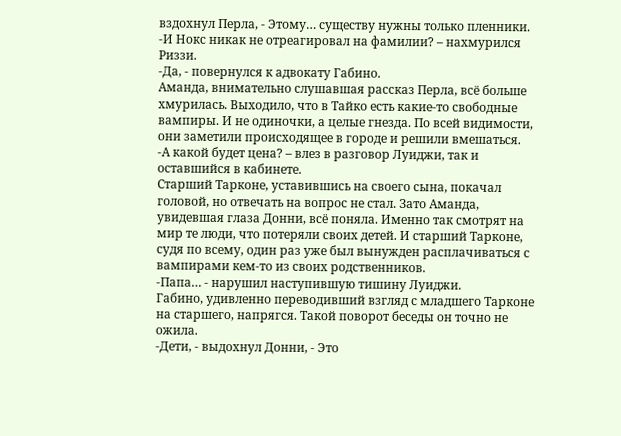вздохнул Перла, - Этому… существу нужны только пленники.
-И Нокс никак не отреагировал на фамилии? – нахмурился Риззи.
-Да, - повернулся к адвокату Габино.
Аманда, внимательно слушавшая рассказ Перла, всё больше хмурилась. Выходило, что в Тайко есть какие-то свободные вампиры. И не одиночки, а целые гнезда. По всей видимости, они заметили происходящее в городе и решили вмешаться.
-А какой будет цена? – влез в разговор Луиджи, так и оставшийся в кабинете.
Старший Тарконе, уставившись на своего сына, покачал головой, но отвечать на вопрос не стал. Зато Аманда, увидевшая глаза Донни, всё поняла. Именно так смотрят на мир те люди, что потеряли своих детей. И старший Тарконе, судя по всему, один раз уже был вынужден расплачиваться с вампирами кем-то из своих родственников.
-Папа… - нарушил наступившую тишину Луиджи.
Габино, удивленно переводивший взгляд с младшего Тарконе на старшего, напрягся. Такой поворот беседы он точно не ожила.
-Дети, - выдохнул Донни, - Это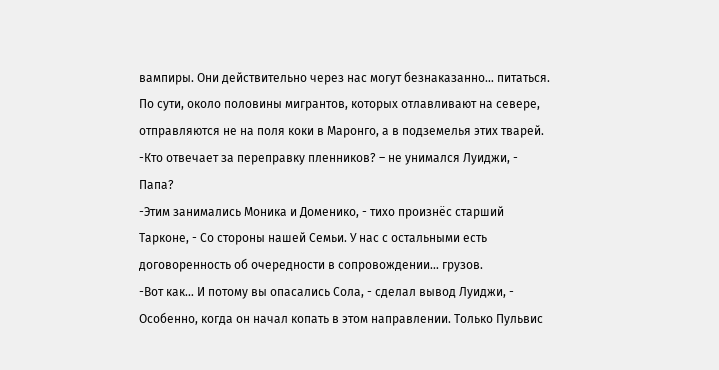вампиры. Они действительно через нас могут безнаказанно… питаться. По сути, около половины мигрантов, которых отлавливают на севере, отправляются не на поля коки в Маронго, а в подземелья этих тварей.
-Кто отвечает за переправку пленников? – не унимался Луиджи, - Папа?
-Этим занимались Моника и Доменико, - тихо произнёс старший Тарконе, - Со стороны нашей Семьи. У нас с остальными есть договоренность об очередности в сопровождении… грузов.
-Вот как… И потому вы опасались Сола, - сделал вывод Луиджи, - Особенно, когда он начал копать в этом направлении. Только Пульвис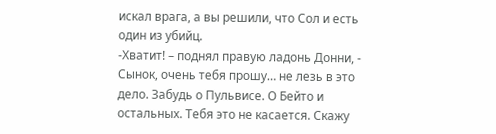искал врага, а вы решили, что Сол и есть один из убийц.
-Хватит! – поднял правую ладонь Донни, - Сынок, очень тебя прошу… не лезь в это дело. Забудь о Пульвисе. О Бейто и остальных. Тебя это не касается. Скажу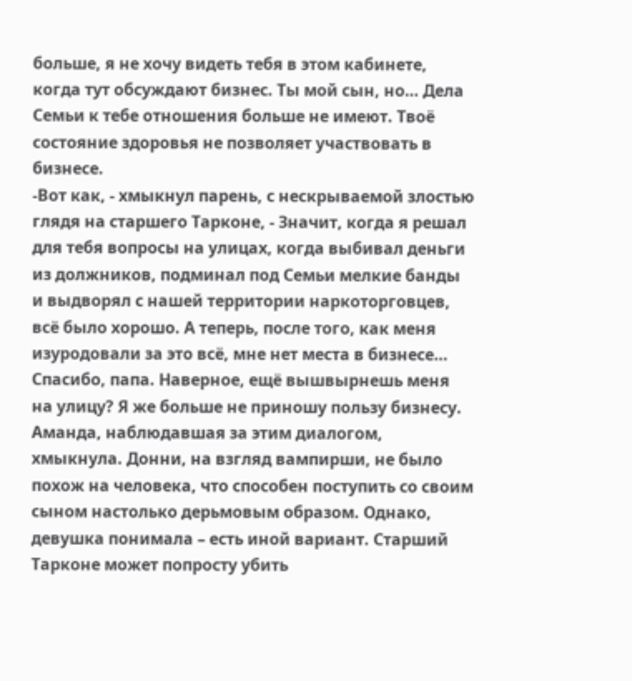больше, я не хочу видеть тебя в этом кабинете, когда тут обсуждают бизнес. Ты мой сын, но… Дела Семьи к тебе отношения больше не имеют. Твоё состояние здоровья не позволяет участвовать в бизнесе.
-Вот как, - хмыкнул парень, с нескрываемой злостью глядя на старшего Тарконе, - Значит, когда я решал для тебя вопросы на улицах, когда выбивал деньги из должников, подминал под Семьи мелкие банды и выдворял с нашей территории наркоторговцев, всё было хорошо. А теперь, после того, как меня изуродовали за это всё, мне нет места в бизнесе… Спасибо, папа. Наверное, ещё вышвырнешь меня на улицу? Я же больше не приношу пользу бизнесу.
Аманда, наблюдавшая за этим диалогом, хмыкнула. Донни, на взгляд вампирши, не было похож на человека, что способен поступить со своим сыном настолько дерьмовым образом. Однако, девушка понимала – есть иной вариант. Старший Тарконе может попросту убить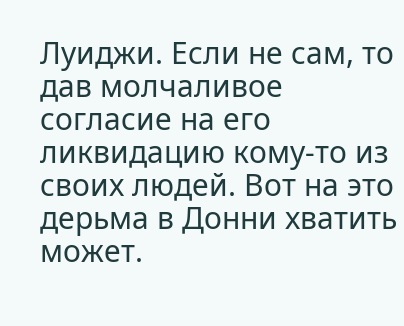Луиджи. Если не сам, то дав молчаливое согласие на его ликвидацию кому-то из своих людей. Вот на это дерьма в Донни хватить может.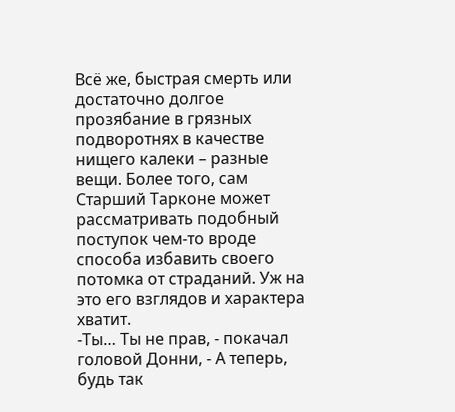Всё же, быстрая смерть или достаточно долгое прозябание в грязных подворотнях в качестве нищего калеки – разные вещи. Более того, сам Старший Тарконе может рассматривать подобный поступок чем-то вроде способа избавить своего потомка от страданий. Уж на это его взглядов и характера хватит.
-Ты… Ты не прав, - покачал головой Донни, - А теперь, будь так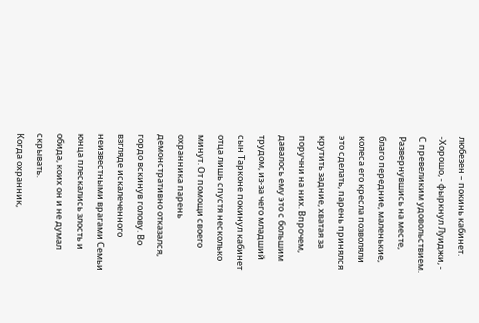любезен – покинь кабинет.
-Хорошо, - фыркнул Луиджи, - С превеликим удовольствием.
Развернувшись на месте, благо передние, маленькие, колеса его кресла позволяли это сделать, парень принялся крутить задние, хватая за поручни на них. Впрочем, давалось ему это с большим трудом, из-за чего младший сын Тарконе покинул кабинет отца лишь спустя несколько минут. От помощи своего охранника парень демонстративно отказался, гордо вскинув голову. Во взгляде искалеченного неизвестными врагами Семьи юнца плескались злость и обида, коих он и не думал скрывать.
Когда охранник,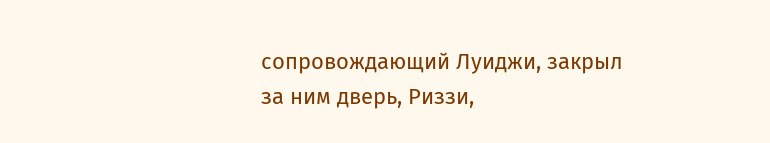сопровождающий Луиджи, закрыл за ним дверь, Риззи,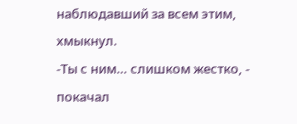наблюдавший за всем этим, хмыкнул.
-Ты с ним… слишком жестко, - покачал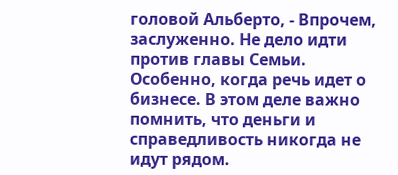головой Альберто, - Впрочем, заслуженно. Не дело идти против главы Семьи. Особенно, когда речь идет о бизнесе. В этом деле важно помнить, что деньги и справедливость никогда не идут рядом.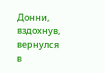Донни, вздохнув, вернулся в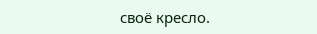своё кресло.